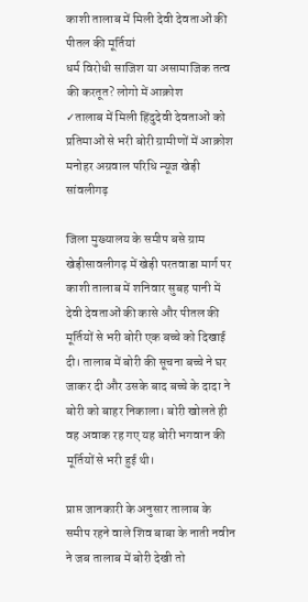काशी तालाब में मिली देवी देवताओं की पीतल की मूर्तियां
धर्म विरोधी साजिश या असामाजिक तत्व की करतूत? लोगो में आक्रोश
✓तालाब में मिली हिंदुदेवी देवताओं को प्रतिमाओं से भरी बोरी ग्रामीणों में आक्रोश
मनोहर अग्रवाल परिधि न्यूज खेड़ी सांवलीगढ़

जिला मुख्यालय के समीप बसे ग्राम खेड़ीसावलीगढ़ में खेड़ी परतवाडा मार्ग पर काशी तालाब में शनिवार सुबह पानी में देवी देवताओं की कासे और पीतल की मूर्तियों से भरी बोरी एक बच्चे को दिखाई दी। तालाब में बोरी की सूचना बच्चे ने घर जाकर दी और उसके बाद बच्चे के दादा ने बोरी को बाहर निकाला। बोरी खोलते ही वह अवाक रह गए यह बोरी भगवान की मूर्तियों से भरी हुई थी।

प्राप्त जानकारी के अनुसार तालाब के समीप रहने वाले शिव बाबा के नाती नवीन ने जब तालाब में बोरी देखी तो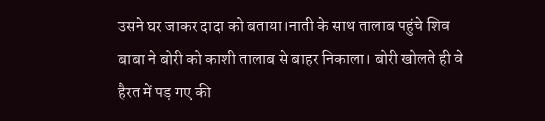उसने घर जाकर दादा को बताया।नाती के साथ तालाब पहुंचे शिव बाबा ने बोरी को काशी तालाब से बाहर निकाला। बोरी खोलते ही वे हैरत में पड़ गए की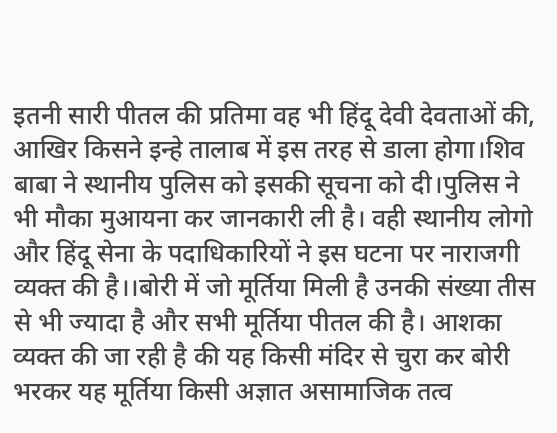इतनी सारी पीतल की प्रतिमा वह भी हिंदू देवी देवताओं की, आखिर किसने इन्हे तालाब में इस तरह से डाला होगा।शिव बाबा ने स्थानीय पुलिस को इसकी सूचना को दी।पुलिस ने भी मौका मुआयना कर जानकारी ली है। वही स्थानीय लोगो और हिंदू सेना के पदाधिकारियों ने इस घटना पर नाराजगी व्यक्त की है।।बोरी में जो मूर्तिया मिली है उनकी संख्या तीस से भी ज्यादा है और सभी मूर्तिया पीतल की है। आशका व्यक्त की जा रही है की यह किसी मंदिर से चुरा कर बोरी भरकर यह मूर्तिया किसी अज्ञात असामाजिक तत्व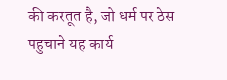की करतूत है, जो धर्म पर ठेस पहुचाने यह कार्य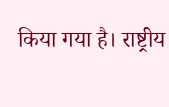किया गया है। राष्ट्रीय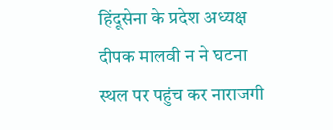हिंदूसेना के प्रदेश अध्यक्ष दीपक मालवी न ने घटना स्थल पर पहुंच कर नाराजगी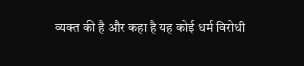व्यक्त की है और कहा है यह कोई धर्म विरोधी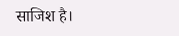साजिश है।